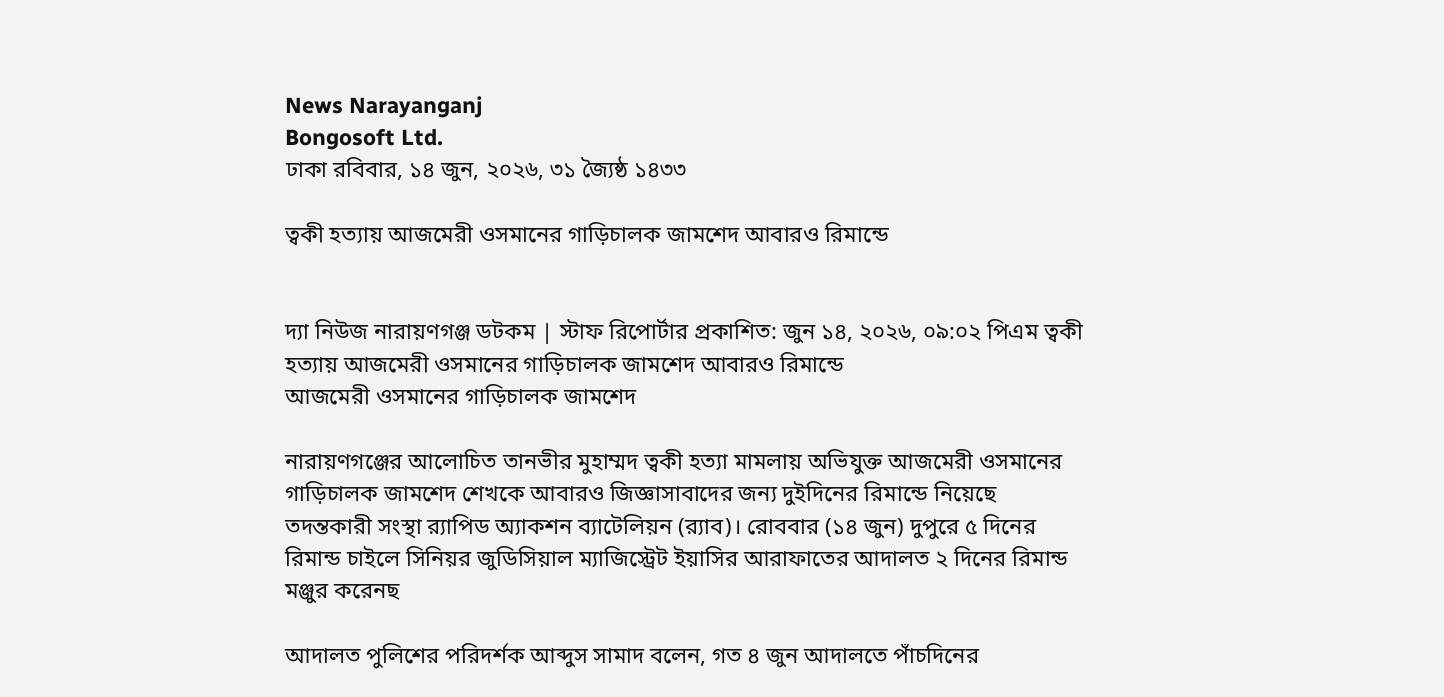News Narayanganj
Bongosoft Ltd.
ঢাকা রবিবার, ১৪ জুন, ২০২৬, ৩১ জ্যৈষ্ঠ ১৪৩৩

ত্বকী হত্যায় আজমেরী ওসমানের গাড়িচালক জামশেদ আবারও রিমান্ডে


দ্যা নিউজ নারায়ণগঞ্জ ডটকম | স্টাফ রিপোর্টার প্রকাশিত: জুন ১৪, ২০২৬, ০৯:০২ পিএম ত্বকী হত্যায় আজমেরী ওসমানের গাড়িচালক জামশেদ আবারও রিমান্ডে
আজমেরী ওসমানের গাড়িচালক জামশেদ

নারায়ণগঞ্জের আলোচিত তানভীর মুহাম্মদ ত্বকী হত্যা মামলায় অভিযুক্ত আজমেরী ওসমানের গাড়িচালক জামশেদ শেখকে আবারও জিজ্ঞাসাবাদের জন্য দুইদিনের রিমান্ডে নিয়েছে তদন্তকারী সংস্থা র‌্যাপিড অ্যাকশন ব্যাটেলিয়ন (র‌্যাব)। রোববার (১৪ জুন) দুপুরে ৫ দিনের রিমান্ড চাইলে সিনিয়র জুডিসিয়াল ম্যাজিস্ট্রেট ইয়াসির আরাফাতের আদালত ২ দিনের রিমান্ড মঞ্জুর করেনছ

আদালত পুলিশের পরিদর্শক আব্দুস সামাদ বলেন, গত ৪ জুন আদালতে পাঁচদিনের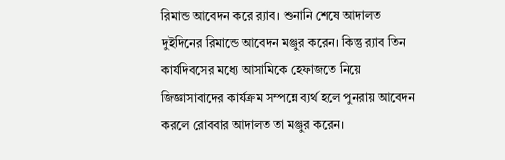রিমান্ড আবেদন করে র‌্যাব। শুনানি শেষে আদালত দুইদিনের রিমান্ডে আবেদন মঞ্জুর করেন। কিন্তু র‌্যাব তিন কার্যদিবসের মধ্যে আসামিকে হেফাজতে নিয়ে জিজ্ঞাসাবাদের কার্যক্রম সম্পন্নে ব্যর্থ হলে পুনরায় আবেদন করলে রোববার আদালত তা মঞ্জুর করেন।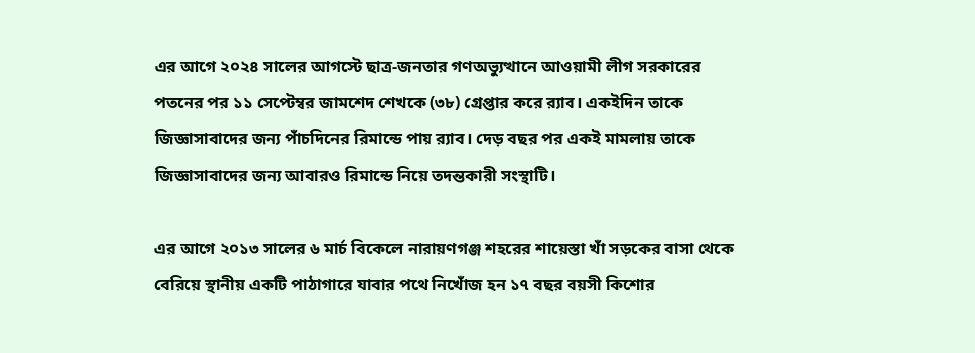এর আগে ২০২৪ সালের আগস্টে ছাত্র-জনতার গণঅভ্যুত্থানে আওয়ামী লীগ সরকারের পতনের পর ১১ সেপ্টেম্বর জামশেদ শেখকে (৩৮) গ্রেপ্তার করে র‌্যাব। একইদিন তাকে জিজ্ঞাসাবাদের জন্য পাঁচদিনের রিমান্ডে পায় র‌্যাব। দেড় বছর পর একই মামলায় তাকে জিজ্ঞাসাবাদের জন্য আবারও রিমান্ডে নিয়ে তদন্তকারী সংস্থাটি।

এর আগে ২০১৩ সালের ৬ মার্চ বিকেলে নারায়ণগঞ্জ শহরের শায়েস্তা খাঁ সড়কের বাসা থেকে বেরিয়ে স্থানীয় একটি পাঠাগারে যাবার পথে নিখোঁজ হন ১৭ বছর বয়সী কিশোর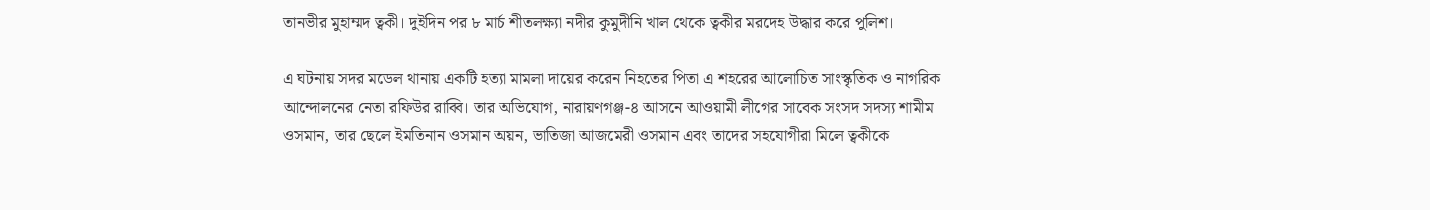তানভীর মুহাম্মদ ত্বকী। দুইদিন পর ৮ মার্চ শীতলক্ষ্যা নদীর কুমুদীনি খাল থেকে ত্বকীর মরদেহ উদ্ধার করে পুলিশ।

এ ঘটনায় সদর মডেল থানায় একটি হত্যা মামলা দায়ের করেন নিহতের পিতা এ শহরের আলোচিত সাংস্কৃতিক ও নাগরিক আন্দোলনের নেতা রফিউর রাব্বি। তার অভিযোগ, নারায়ণগঞ্জ-৪ আসনে আওয়ামী লীগের সাবেক সংসদ সদস্য শামীম ওসমান, তার ছেলে ইমতিনান ওসমান অয়ন, ভাতিজা আজমেরী ওসমান এবং তাদের সহযোগীরা মিলে ত্বকীকে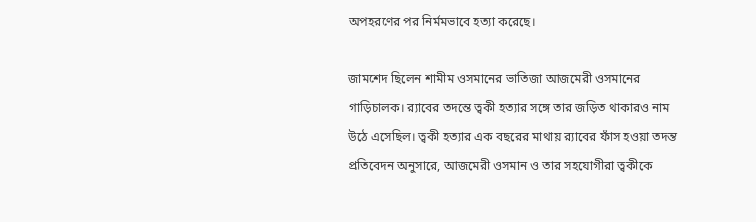অপহরণের পর নির্মমভাবে হত্যা করেছে।

জামশেদ ছিলেন শামীম ওসমানের ভাতিজা আজমেরী ওসমানের গাড়িচালক। র‌্যাবের তদন্তে ত্বকী হত্যার সঙ্গে তার জড়িত থাকারও নাম উঠে এসেছিল। ত্বকী হত্যার এক বছরের মাথায় র‌্যাবের ফাঁস হওয়া তদন্ত প্রতিবেদন অনুসারে, আজমেরী ওসমান ও তার সহযোগীরা ত্বকীকে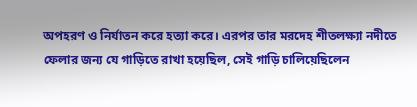অপহরণ ও নির্যাতন করে হত্যা করে। এরপর তার মরদেহ শীতলক্ষ্যা নদীতে ফেলার জন্য যে গাড়িতে রাখা হয়েছিল, সেই গাড়ি চালিয়েছিলেন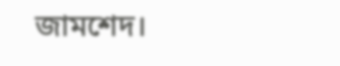জামশেদ।